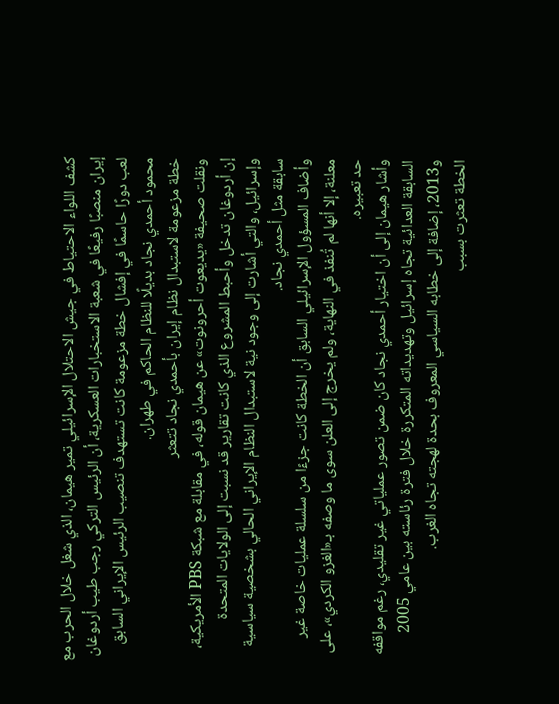كشف اللواء الاحتياط في جيش الاحتلال الإسرائيلي تمير هيمان، الذي شغل خلال الحرب مع إيران منصبًا رفيعًا في شعبة الاستخبارات العسكرية، أن الرئيس التركي رجب طيب أردوغان لعب دورًا حاسمًا في إفشال خطة مزعومة كانت تستهدف تنصيب الرئيس الإيراني السابق محمود أحمدي نجاد بديلًا للنظام الحاكم في طهران.
خطة مزعومة لاستبدال نظام إيران بأحمدي نجاد تتعثر
ونقلت صحيفة «يديعوت أحرونوت» عن هيمان قوله، في مقابلة مع شبكة PBS الأمريكية، إن أردوغان تدخل وأحبط المشروع الذي كانت تقارير قد نسبت إلى الولايات المتحدة وإسرائيل، والتي أشارت إلى وجود نية لاستبدال النظام الإيراني الحالي بشخصية سياسية سابقة مثل أحمدي نجاد.
وأضاف المسؤول الإسرائيلي السابق أن الخطة كانت جزءًا من سلسلة عمليات خاصة غير معلنة، إلا أنها لم تُنفذ في النهاية، ولم يخرج إلى العلن سوى ما وصفه بـ«الغزو الكردي»، على حد تعبيره.
وأشار هيمان إلى أن اختيار أحمدي نجاد كان ضمن تصور عملياتي غير تقليدي، رغم مواقفه السابقة العدائية تجاه إسرائيل وتهديداته المتكررة خلال فترة رئاسته بين عامي 2005 و2013، إضافة إلى خطابه السياسي المعروف بحدة لهجته تجاه الغرب.
الخطة تعثرت بسبب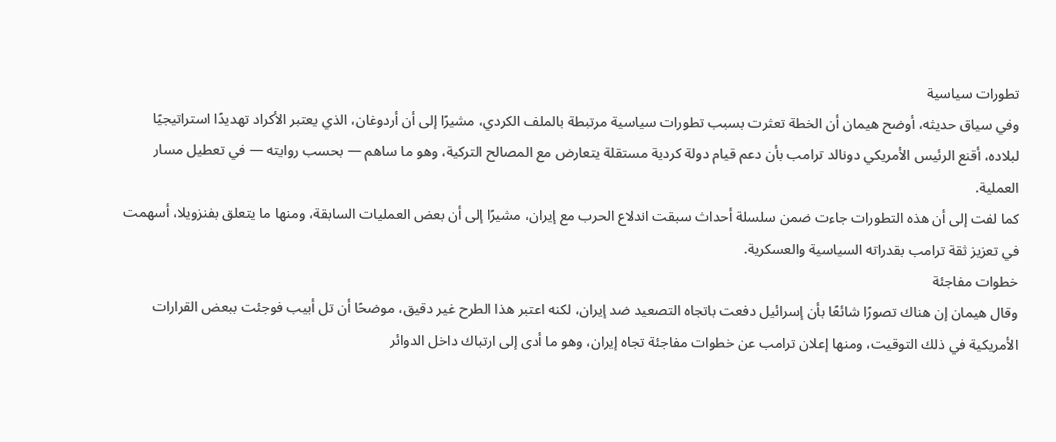تطورات سياسية
وفي سياق حديثه، أوضح هيمان أن الخطة تعثرت بسبب تطورات سياسية مرتبطة بالملف الكردي، مشيرًا إلى أن أردوغان، الذي يعتبر الأكراد تهديدًا استراتيجيًا لبلاده، أقنع الرئيس الأمريكي دونالد ترامب بأن دعم قيام دولة كردية مستقلة يتعارض مع المصالح التركية، وهو ما ساهم — بحسب روايته — في تعطيل مسار العملية.
كما لفت إلى أن هذه التطورات جاءت ضمن سلسلة أحداث سبقت اندلاع الحرب مع إيران، مشيرًا إلى أن بعض العمليات السابقة، ومنها ما يتعلق بفنزويلا، أسهمت في تعزيز ثقة ترامب بقدراته السياسية والعسكرية.
خطوات مفاجئة
وقال هيمان إن هناك تصورًا شائعًا بأن إسرائيل دفعت باتجاه التصعيد ضد إيران، لكنه اعتبر هذا الطرح غير دقيق، موضحًا أن تل أبيب فوجئت ببعض القرارات الأمريكية في ذلك التوقيت، ومنها إعلان ترامب عن خطوات مفاجئة تجاه إيران، وهو ما أدى إلى ارتباك داخل الدوائر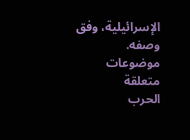الإسرائيلية، وفق وصفه.
موضوعات متعلقة
الحرب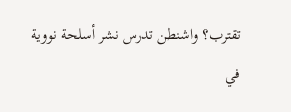تقترب؟ واشنطن تدرس نشر أسلحة نووية في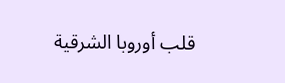قلب أوروبا الشرقية